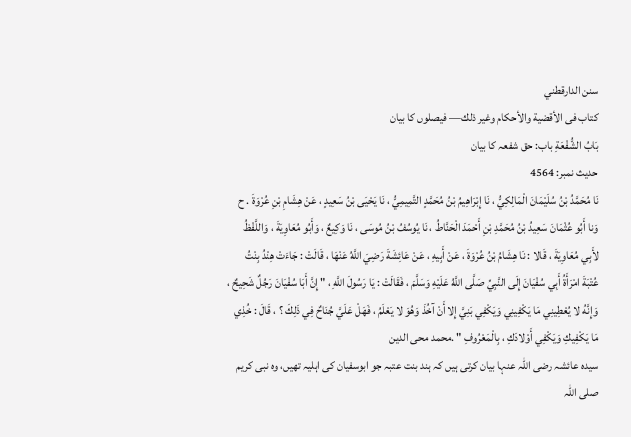سنن الدارقطني
كتاب فى الأقضية والأحكام وغير ذلك— فیصلوں کا بیان
بَابُ الشُّفْعَةِ باب: حق شفعہ کا بیان
حدیث نمبر: 4564
نَا مُحَمَّدُ بْنُ سُلَيْمَانَ الْمَالِكِيُّ ، نَا إِبْرَاهِيمُ بْنُ مُحَمَّدٍ التَّمِيمِيُّ ، نَا يَحْيَى بْنُ سَعِيدٍ ، عَنْ هِشَامِ بْنِ عُرْوَةَ . ح وَنا أَبُو عُثْمَانَ سَعِيدُ بْنُ مُحَمَّدِ بْنِ أَحْمَدَ الْحَنَّاطُ ، نَا يُوسُفُ بْنُ مُوسَى ، نَا وَكِيعٌ ، وَأَبُو مُعَاوِيَةَ ، وَاللَّفْظُ لأَبِي مُعَاوِيَةَ ، قَالا : نَا هِشَامُ بْنُ عُرْوَةَ ، عَنْ أَبِيهِ ، عَنْ عَائِشَةَ رَضِيَ اللَّهُ عَنْهَا ، قَالَتْ : جَاءَتْ هِنْدُ بِنْتُ عُتْبَةَ امْرَأَةُ أَبِي سُفْيَانَ إِلَى النَّبِيِّ صَلَّى اللَّهُ عَلَيْهِ وَسَلَّمَ ، فَقَالَتْ : يَا رَسُولَ اللَّهِ ، " إِنَّ أَبَا سُفْيَانَ رَجُلٌ شَحِيحٌ ، وَإِنَّهُ لا يُعْطِينِي مَا يَكْفِينِي وَيَكْفِي بَنِيَّ إِلا أَنْ آخُذَ وَهُوَ لا يَعْلَمُ ، فَهَلْ عَلَيَّ جُنَاحٌ فِي ذَلِكَ ؟ ، قَالَ : خُذِي مَا يَكْفِيكِ وَيَكْفِي أَوْلادَكِ ، بِالْمَعْرُوفِ " .محمد محی الدین
سیدہ عائشہ رضی اللہ عنہا بیان کرتی ہیں کہ ہند بنت عتبہ جو ابوسفیان کی اہلیہ تھیں، وہ نبی کریم صلی اللہ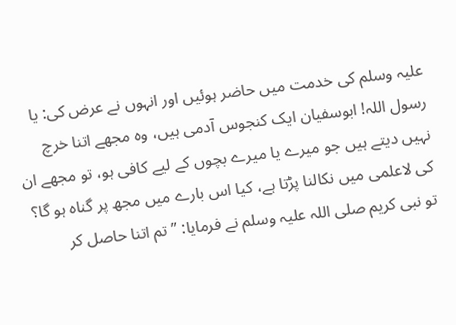علیہ وسلم کی خدمت میں حاضر ہوئیں اور انہوں نے عرض کی: یا رسول اللہ! ابوسفیان ایک کنجوس آدمی ہیں، وہ مجھے اتنا خرچ نہیں دیتے ہیں جو میرے یا میرے بچوں کے لیے کافی ہو، تو مجھے ان کی لاعلمی میں نکالنا پڑتا ہے، کیا اس بارے میں مجھ پر گناہ ہو گا؟ تو نبی کریم صلی اللہ علیہ وسلم نے فرمایا: ”تم اتنا حاصل کر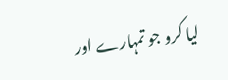لیا کرو جو تمہارے اور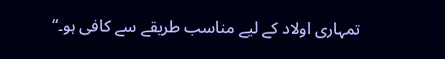تمہاری اولاد کے لیے مناسب طریقے سے کافی ہو۔“